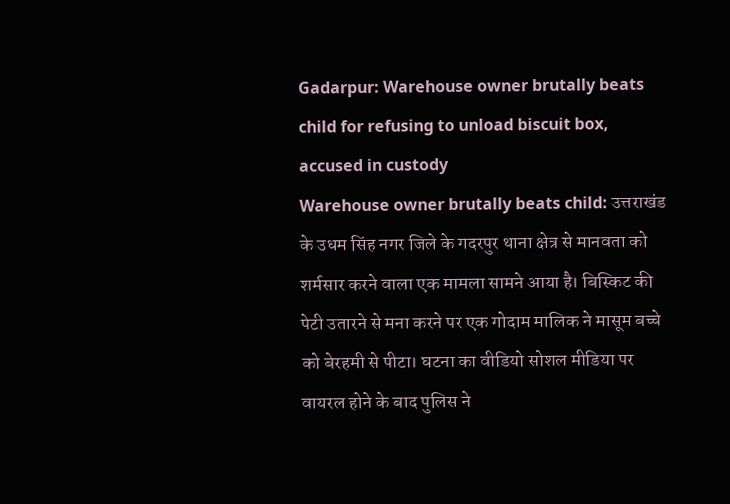Gadarpur: Warehouse owner brutally beats child for refusing to unload biscuit box, accused in custody
Warehouse owner brutally beats child: उत्तराखंड के उधम सिंह नगर जिले के गदरपुर थाना क्षेत्र से मानवता को शर्मसार करने वाला एक मामला सामने आया है। बिस्किट की पेटी उतारने से मना करने पर एक गोदाम मालिक ने मासूम बच्चे को बेरहमी से पीटा। घटना का वीडियो सोशल मीडिया पर वायरल होने के बाद पुलिस ने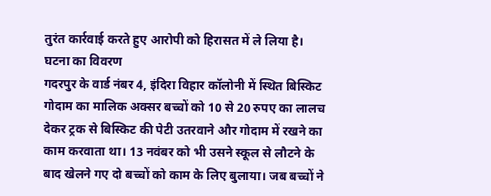तुरंत कार्रवाई करते हुए आरोपी को हिरासत में ले लिया है।
घटना का विवरण
गदरपुर के वार्ड नंबर 4, इंदिरा विहार कॉलोनी में स्थित बिस्किट गोदाम का मालिक अक्सर बच्चों को 10 से 20 रुपए का लालच देकर ट्रक से बिस्किट की पेटी उतरवाने और गोदाम में रखने का काम करवाता था। 13 नवंबर को भी उसने स्कूल से लौटने के बाद खेलने गए दो बच्चों को काम के लिए बुलाया। जब बच्चों ने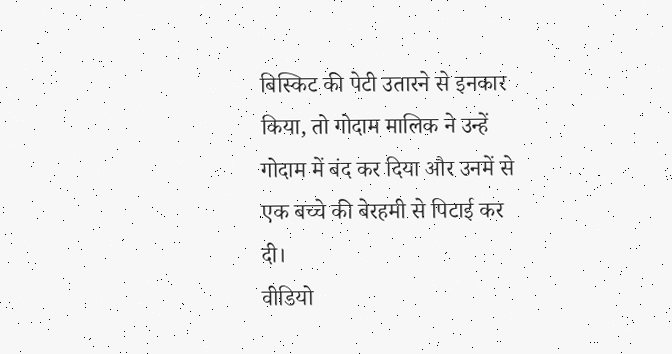बिस्किट की पेटी उतारने से इनकार किया, तो गोदाम मालिक ने उन्हें गोदाम में बंद कर दिया और उनमें से एक बच्चे की बेरहमी से पिटाई कर दी।
वीडियो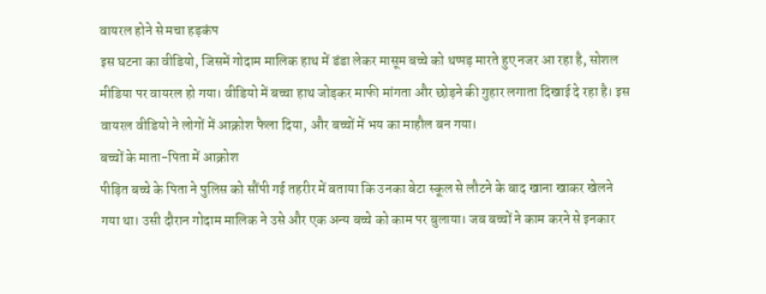वायरल होने से मचा हड़कंप
इस घटना का वीडियो, जिसमें गोदाम मालिक हाथ में डंडा लेकर मासूम बच्चे को थप्पड़ मारते हुए नजर आ रहा है, सोशल मीडिया पर वायरल हो गया। वीडियो में बच्चा हाथ जोड़कर माफी मांगता और छोड़ने की गुहार लगाता दिखाई दे रहा है। इस वायरल वीडियो ने लोगों में आक्रोश फैला दिया, और बच्चों में भय का माहौल बन गया।
बच्चों के माता-पिता में आक्रोश
पीड़ित बच्चे के पिता ने पुलिस को सौंपी गई तहरीर में बताया कि उनका बेटा स्कूल से लौटने के बाद खाना खाकर खेलने गया था। उसी दौरान गोदाम मालिक ने उसे और एक अन्य बच्चे को काम पर बुलाया। जब बच्चों ने काम करने से इनकार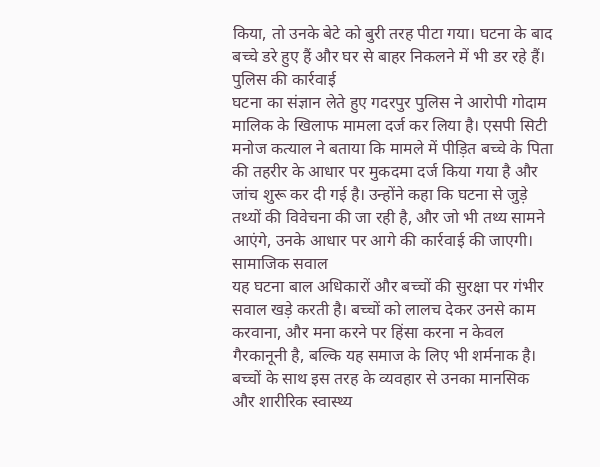किया, तो उनके बेटे को बुरी तरह पीटा गया। घटना के बाद बच्चे डरे हुए हैं और घर से बाहर निकलने में भी डर रहे हैं।
पुलिस की कार्रवाई
घटना का संज्ञान लेते हुए गदरपुर पुलिस ने आरोपी गोदाम मालिक के खिलाफ मामला दर्ज कर लिया है। एसपी सिटी मनोज कत्याल ने बताया कि मामले में पीड़ित बच्चे के पिता की तहरीर के आधार पर मुकदमा दर्ज किया गया है और जांच शुरू कर दी गई है। उन्होंने कहा कि घटना से जुड़े तथ्यों की विवेचना की जा रही है, और जो भी तथ्य सामने आएंगे, उनके आधार पर आगे की कार्रवाई की जाएगी।
सामाजिक सवाल
यह घटना बाल अधिकारों और बच्चों की सुरक्षा पर गंभीर सवाल खड़े करती है। बच्चों को लालच देकर उनसे काम करवाना, और मना करने पर हिंसा करना न केवल गैरकानूनी है, बल्कि यह समाज के लिए भी शर्मनाक है। बच्चों के साथ इस तरह के व्यवहार से उनका मानसिक और शारीरिक स्वास्थ्य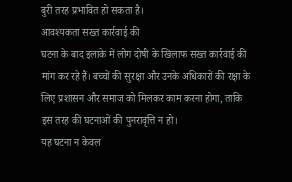बुरी तरह प्रभावित हो सकता है।
आवश्यकता सख्त कार्रवाई की
घटना के बाद इलाके में लोग दोषी के खिलाफ सख्त कार्रवाई की मांग कर रहे हैं। बच्चों की सुरक्षा और उनके अधिकारों की रक्षा के लिए प्रशासन और समाज को मिलकर काम करना होगा, ताकि इस तरह की घटनाओं की पुनरावृत्ति न हो।
यह घटना न केवल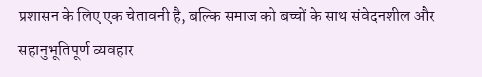प्रशासन के लिए एक चेतावनी है, बल्कि समाज को बच्चों के साथ संवेदनशील और सहानुभूतिपूर्ण व्यवहार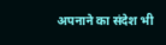अपनाने का संदेश भी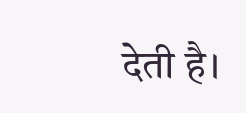देती है।